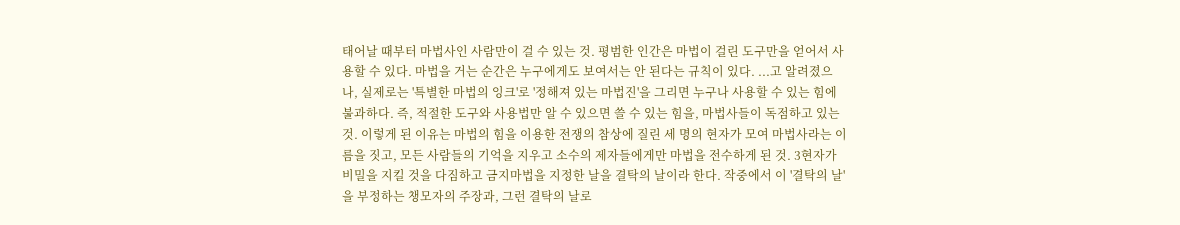태어날 때부터 마법사인 사람만이 걸 수 있는 것. 평범한 인간은 마법이 걸린 도구만을 얻어서 사용할 수 있다. 마법을 거는 순간은 누구에게도 보여서는 안 된다는 규칙이 있다. ...고 알려졌으나, 실제로는 '특별한 마법의 잉크'로 '정해져 있는 마법진'을 그리면 누구나 사용할 수 있는 힘에 불과하다. 즉, 적절한 도구와 사용법만 알 수 있으면 쓸 수 있는 힘을, 마법사들이 독점하고 있는 것. 이렇게 된 이유는 마법의 힘을 이용한 전쟁의 참상에 질린 세 명의 현자가 모여 마법사라는 이름을 짓고, 모든 사람들의 기억을 지우고 소수의 제자들에게만 마법을 전수하게 된 것. 3현자가 비밀을 지킬 것을 다짐하고 금지마법을 지정한 날을 결탁의 날이라 한다. 작중에서 이 '결탁의 날'을 부정하는 챙모자의 주장과, 그런 결탁의 날로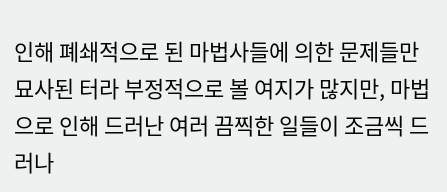인해 폐쇄적으로 된 마법사들에 의한 문제들만 묘사된 터라 부정적으로 볼 여지가 많지만, 마법으로 인해 드러난 여러 끔찍한 일들이 조금씩 드러나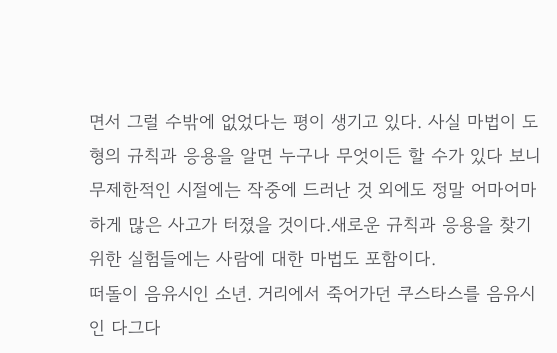면서 그럴 수밖에 없었다는 평이 생기고 있다. 사실 마법이 도형의 규칙과 응용을 알면 누구나 무엇이든 할 수가 있다 보니 무제한적인 시절에는 작중에 드러난 것 외에도 정말 어마어마하게 많은 사고가 터졌을 것이다.새로운 규칙과 응용을 찾기 위한 실험들에는 사람에 대한 마법도 포함이다.
떠돌이 음유시인 소년. 거리에서 죽어가던 쿠스타스를 음유시인 다그다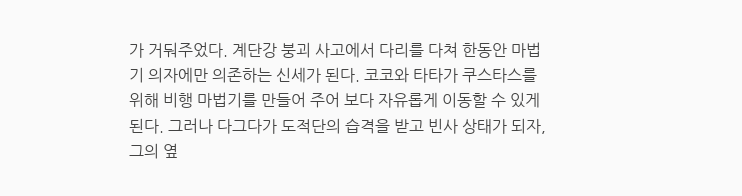가 거둬주었다. 계단강 붕괴 사고에서 다리를 다쳐 한동안 마법기 의자에만 의존하는 신세가 된다. 코코와 타타가 쿠스타스를 위해 비행 마법기를 만들어 주어 보다 자유롭게 이동할 수 있게 된다. 그러나 다그다가 도적단의 습격을 받고 빈사 상태가 되자, 그의 옆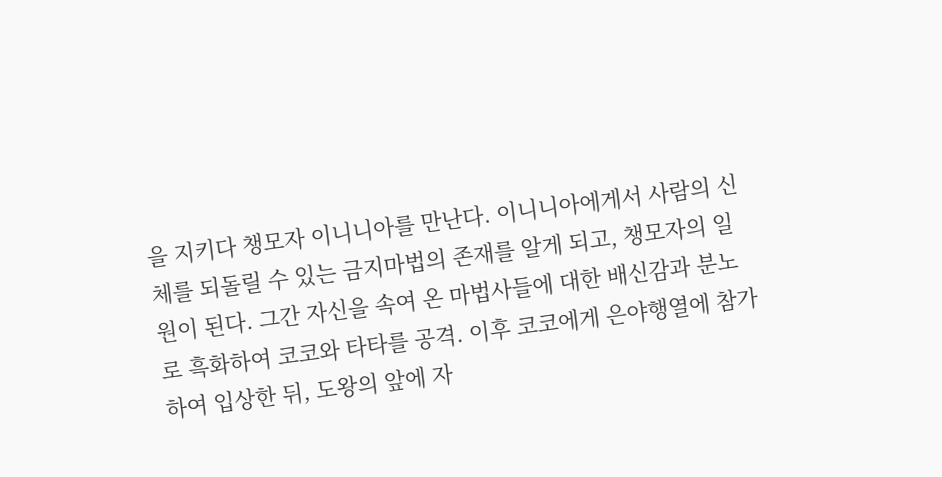을 지키다 챙모자 이니니아를 만난다. 이니니아에게서 사람의 신체를 되돌릴 수 있는 금지마법의 존재를 알게 되고, 챙모자의 일원이 된다. 그간 자신을 속여 온 마법사들에 대한 배신감과 분노로 흑화하여 코코와 타타를 공격. 이후 코코에게 은야행열에 참가하여 입상한 뒤, 도왕의 앞에 자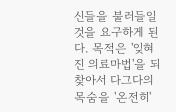신들을 불러들일 것을 요구하게 된다. 목적은 '잊혀진 의료마법'을 되찾아서 다그다의 목숨을 '온전히'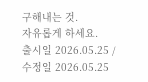구해내는 것.
자유롭게 하세요.
출시일 2026.05.25 / 수정일 2026.05.25